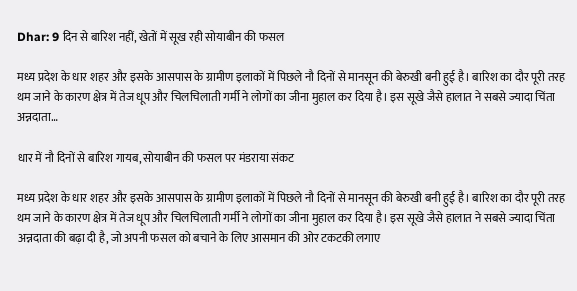Dhar: 9 दिन से बारिश नहीं, खेतों में सूख रही सोयाबीन की फसल

मध्य प्रदेश के धार शहर और इसके आसपास के ग्रामीण इलाकों में पिछले नौ दिनों से मानसून की बेरुखी बनी हुई है। बारिश का दौर पूरी तरह थम जाने के कारण क्षेत्र में तेज धूप और चिलचिलाती गर्मी ने लोगों का जीना मुहाल कर दिया है। इस सूखे जैसे हालात ने सबसे ज्यादा चिंता अन्नदाता…

धार में नौ दिनों से बारिश गायब, सोयाबीन की फसल पर मंडराया संकट

मध्य प्रदेश के धार शहर और इसके आसपास के ग्रामीण इलाकों में पिछले नौ दिनों से मानसून की बेरुखी बनी हुई है। बारिश का दौर पूरी तरह थम जाने के कारण क्षेत्र में तेज धूप और चिलचिलाती गर्मी ने लोगों का जीना मुहाल कर दिया है। इस सूखे जैसे हालात ने सबसे ज्यादा चिंता अन्नदाता की बढ़ा दी है, जो अपनी फसल को बचाने के लिए आसमान की ओर टकटकी लगाए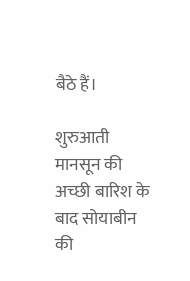बैठे हैं।

शुरुआती मानसून की अच्छी बारिश के बाद सोयाबीन की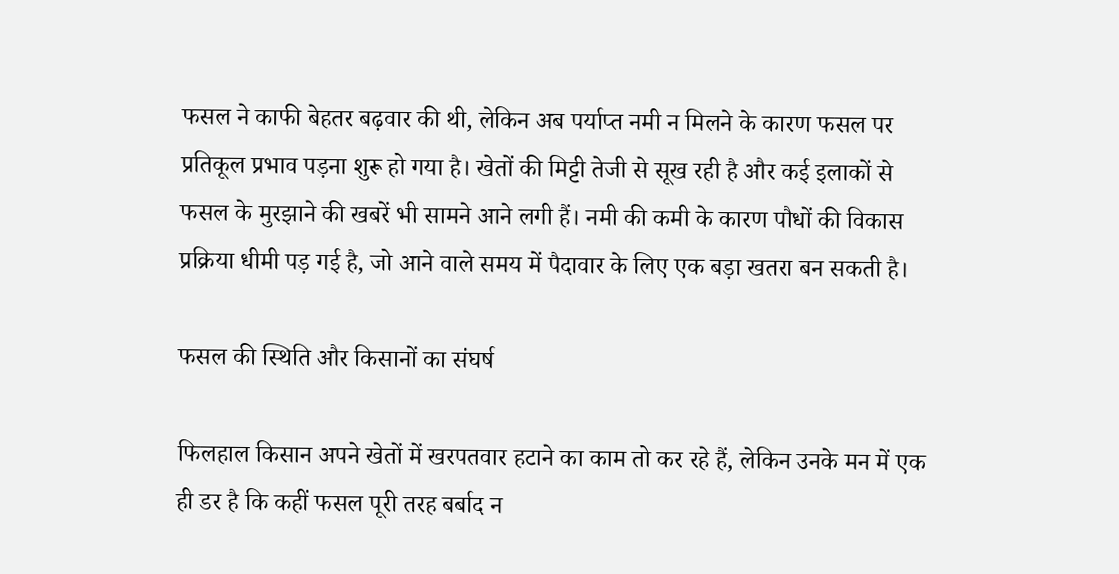फसल ने काफी बेहतर बढ़वार की थी, लेकिन अब पर्याप्त नमी न मिलने के कारण फसल पर प्रतिकूल प्रभाव पड़ना शुरू हो गया है। खेतों की मिट्टी तेजी से सूख रही है और कई इलाकों से फसल के मुरझाने की खबरें भी सामने आने लगी हैं। नमी की कमी के कारण पौधों की विकास प्रक्रिया धीमी पड़ गई है, जो आने वाले समय में पैदावार के लिए एक बड़ा खतरा बन सकती है।

फसल की स्थिति और किसानों का संघर्ष

फिलहाल किसान अपने खेतों में खरपतवार हटाने का काम तो कर रहे हैं, लेकिन उनके मन में एक ही डर है कि कहीं फसल पूरी तरह बर्बाद न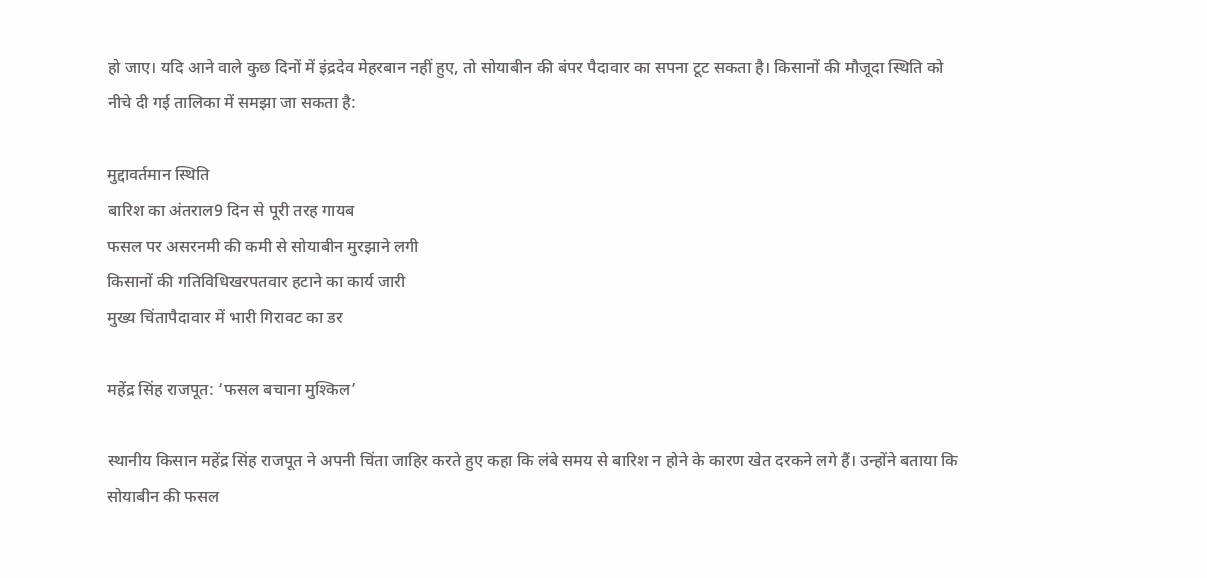हो जाए। यदि आने वाले कुछ दिनों में इंद्रदेव मेहरबान नहीं हुए, तो सोयाबीन की बंपर पैदावार का सपना टूट सकता है। किसानों की मौजूदा स्थिति को नीचे दी गई तालिका में समझा जा सकता है:

मुद्दावर्तमान स्थिति
बारिश का अंतराल9 दिन से पूरी तरह गायब
फसल पर असरनमी की कमी से सोयाबीन मुरझाने लगी
किसानों की गतिविधिखरपतवार हटाने का कार्य जारी
मुख्य चिंतापैदावार में भारी गिरावट का डर

महेंद्र सिंह राजपूत: ‘फसल बचाना मुश्किल’

स्थानीय किसान महेंद्र सिंह राजपूत ने अपनी चिंता जाहिर करते हुए कहा कि लंबे समय से बारिश न होने के कारण खेत दरकने लगे हैं। उन्होंने बताया कि सोयाबीन की फसल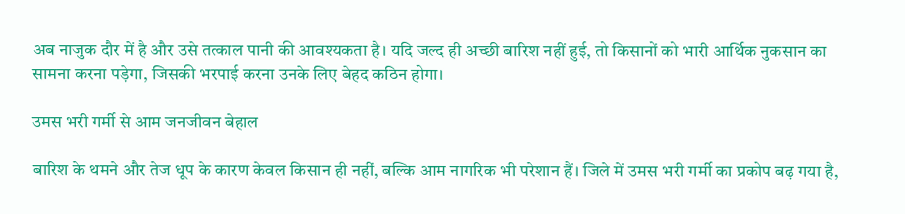अब नाजुक दौर में है और उसे तत्काल पानी की आवश्यकता है। यदि जल्द ही अच्छी बारिश नहीं हुई, तो किसानों को भारी आर्थिक नुकसान का सामना करना पड़ेगा, जिसकी भरपाई करना उनके लिए बेहद कठिन होगा।

उमस भरी गर्मी से आम जनजीवन बेहाल

बारिश के थमने और तेज धूप के कारण केवल किसान ही नहीं, बल्कि आम नागरिक भी परेशान हैं। जिले में उमस भरी गर्मी का प्रकोप बढ़ गया है,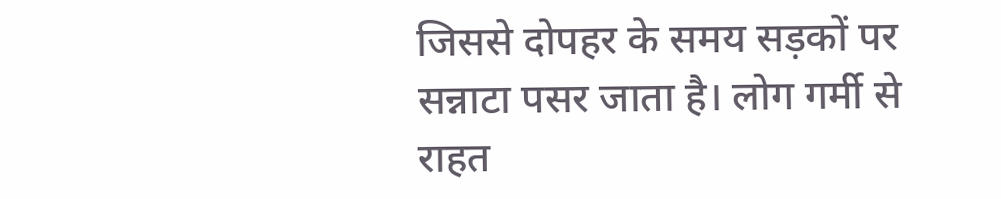जिससे दोपहर के समय सड़कों पर सन्नाटा पसर जाता है। लोग गर्मी से राहत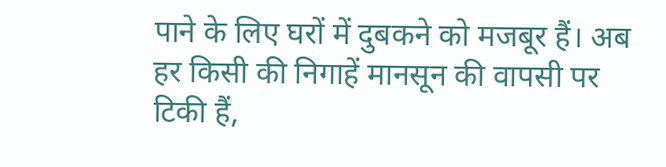पाने के लिए घरों में दुबकने को मजबूर हैं। अब हर किसी की निगाहें मानसून की वापसी पर टिकी हैं,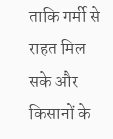ताकि गर्मी से राहत मिल सके और किसानों के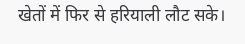खेतों में फिर से हरियाली लौट सके।